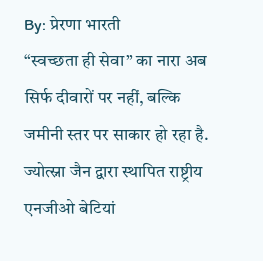By: प्रेरणा भारती
“स्वच्छता ही सेवा” का नारा अब सिर्फ दीवारों पर नहीं, बल्कि जमीनी स्तर पर साकार हो रहा है. ज्योत्स्ना जैन द्वारा स्थापित राष्ट्रीय एनजीओ बेटियां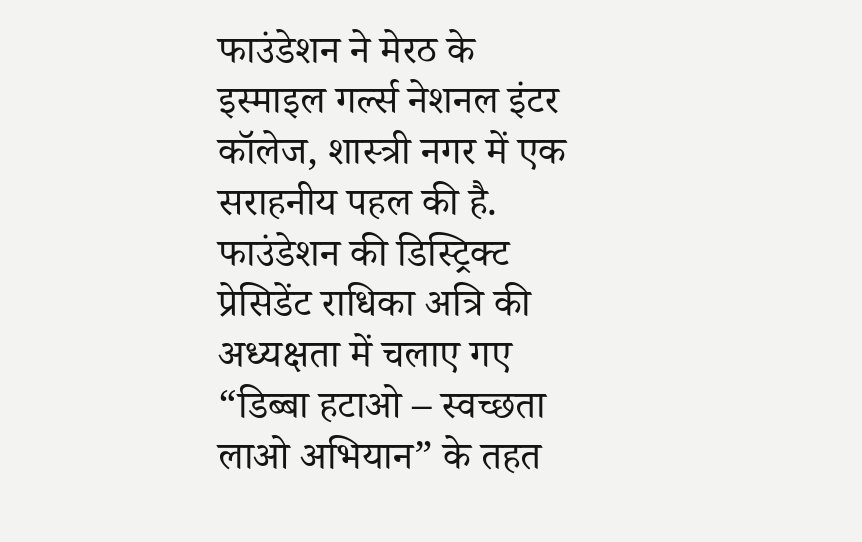फाउंडेशन ने मेरठ के इस्माइल गर्ल्स नेशनल इंटर कॉलेज, शास्त्री नगर में एक सराहनीय पहल की है.
फाउंडेशन की डिस्ट्रिक्ट प्रेसिडेंट राधिका अत्रि की अध्यक्षता में चलाए गए “डिब्बा हटाओ – स्वच्छता लाओ अभियान” के तहत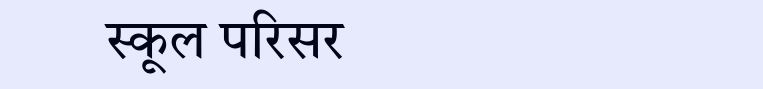स्कूल परिसर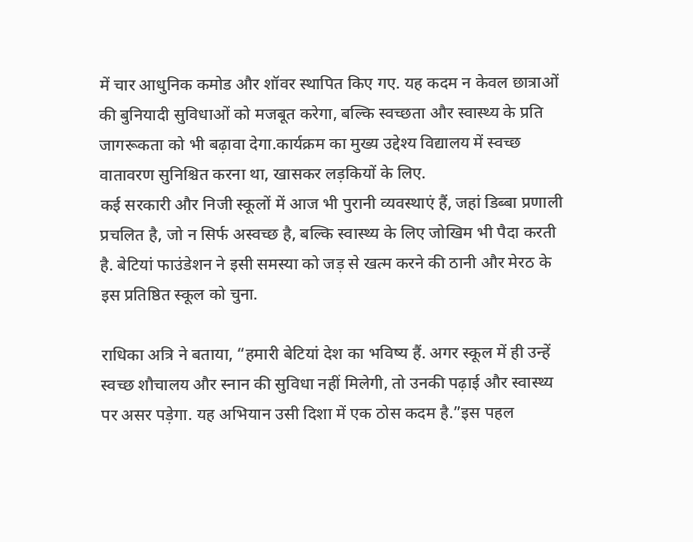में चार आधुनिक कमोड और शॉवर स्थापित किए गए. यह कदम न केवल छात्राओं की बुनियादी सुविधाओं को मजबूत करेगा, बल्कि स्वच्छता और स्वास्थ्य के प्रति जागरूकता को भी बढ़ावा देगा.कार्यक्रम का मुख्य उद्देश्य विद्यालय में स्वच्छ वातावरण सुनिश्चित करना था, खासकर लड़कियों के लिए.
कई सरकारी और निजी स्कूलों में आज भी पुरानी व्यवस्थाएं हैं, जहां डिब्बा प्रणाली प्रचलित है, जो न सिर्फ अस्वच्छ है, बल्कि स्वास्थ्य के लिए जोखिम भी पैदा करती है. बेटियां फाउंडेशन ने इसी समस्या को जड़ से खत्म करने की ठानी और मेरठ के इस प्रतिष्ठित स्कूल को चुना.

राधिका अत्रि ने बताया, “हमारी बेटियां देश का भविष्य हैं. अगर स्कूल में ही उन्हें स्वच्छ शौचालय और स्नान की सुविधा नहीं मिलेगी, तो उनकी पढ़ाई और स्वास्थ्य पर असर पड़ेगा. यह अभियान उसी दिशा में एक ठोस कदम है.”इस पहल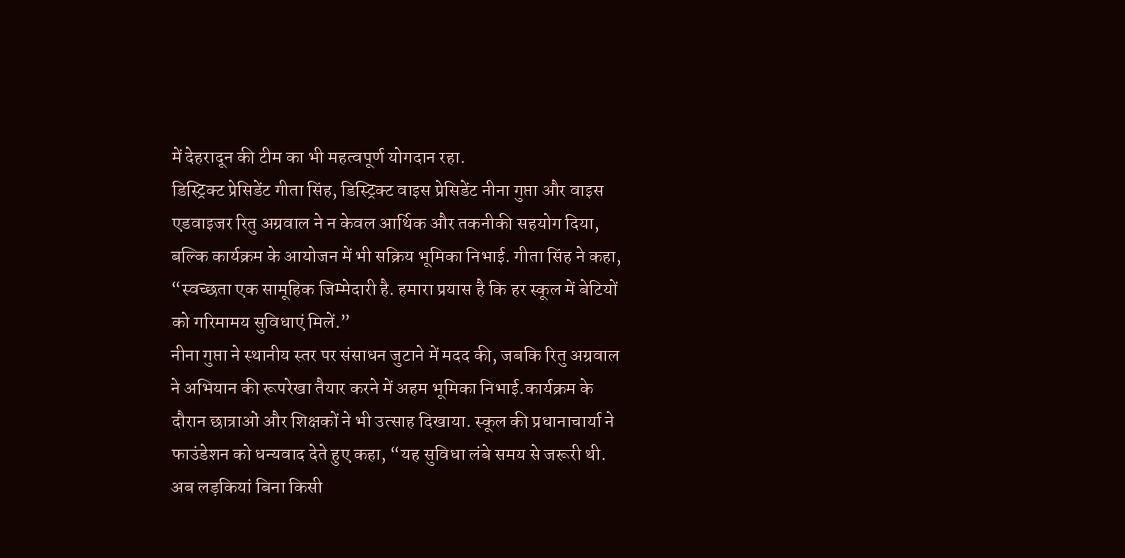में देहरादून की टीम का भी महत्वपूर्ण योगदान रहा.
डिस्ट्रिक्ट प्रेसिडेंट गीता सिंह, डिस्ट्रिक्ट वाइस प्रेसिडेंट नीना गुप्ता और वाइस एडवाइजर रितु अग्रवाल ने न केवल आर्थिक और तकनीकी सहयोग दिया, बल्कि कार्यक्रम के आयोजन में भी सक्रिय भूमिका निभाई. गीता सिंह ने कहा, “स्वच्छता एक सामूहिक जिम्मेदारी है. हमारा प्रयास है कि हर स्कूल में बेटियों को गरिमामय सुविधाएं मिलें.”
नीना गुप्ता ने स्थानीय स्तर पर संसाधन जुटाने में मदद की, जबकि रितु अग्रवाल ने अभियान की रूपरेखा तैयार करने में अहम भूमिका निभाई.कार्यक्रम के दौरान छात्राओं और शिक्षकों ने भी उत्साह दिखाया. स्कूल की प्रधानाचार्या ने फाउंडेशन को धन्यवाद देते हुए कहा, “यह सुविधा लंबे समय से जरूरी थी. अब लड़कियां बिना किसी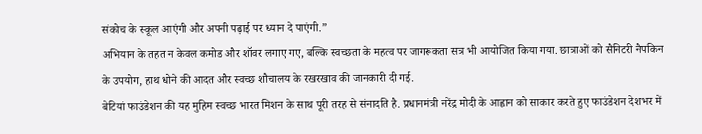संकोच के स्कूल आएंगी और अपनी पढ़ाई पर ध्यान दे पाएंगी.”
अभियान के तहत न केवल कमोड और शॉवर लगाए गए, बल्कि स्वच्छता के महत्व पर जागरूकता सत्र भी आयोजित किया गया. छात्राओं को सैनिटरी नैपकिन के उपयोग, हाथ धोने की आदत और स्वच्छ शौचालय के रखरखाव की जानकारी दी गई.
बेटियां फाउंडेशन की यह मुहिम स्वच्छ भारत मिशन के साथ पूरी तरह से संनादति है. प्रधानमंत्री नरेंद्र मोदी के आह्वान को साकार करते हुए फाउंडेशन देशभर में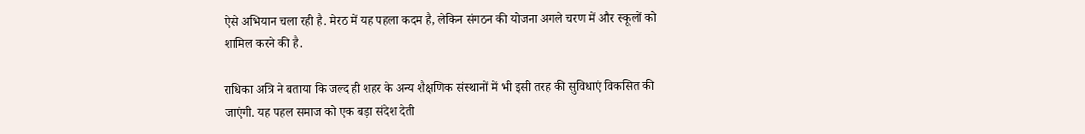ऐसे अभियान चला रही है. मेरठ में यह पहला कदम है, लेकिन संगठन की योजना अगले चरण में और स्कूलों को शामिल करने की है.

राधिका अत्रि ने बताया कि जल्द ही शहर के अन्य शैक्षणिक संस्थानों में भी इसी तरह की सुविधाएं विकसित की जाएंगी. यह पहल समाज को एक बड़ा संदेश देती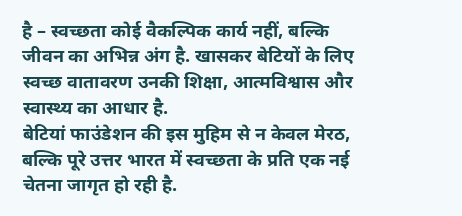है – स्वच्छता कोई वैकल्पिक कार्य नहीं, बल्कि जीवन का अभिन्न अंग है. खासकर बेटियों के लिए स्वच्छ वातावरण उनकी शिक्षा, आत्मविश्वास और स्वास्थ्य का आधार है.
बेटियां फाउंडेशन की इस मुहिम से न केवल मेरठ, बल्कि पूरे उत्तर भारत में स्वच्छता के प्रति एक नई चेतना जागृत हो रही है.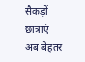सैकड़ों छात्राएं अब बेहतर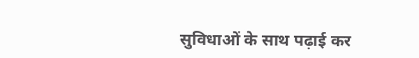सुविधाओं के साथ पढ़ाई कर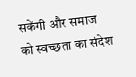सकेंगी और समाज को स्वच्छता का संदेश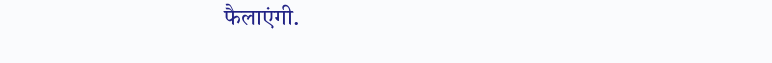फैलाएंगी.